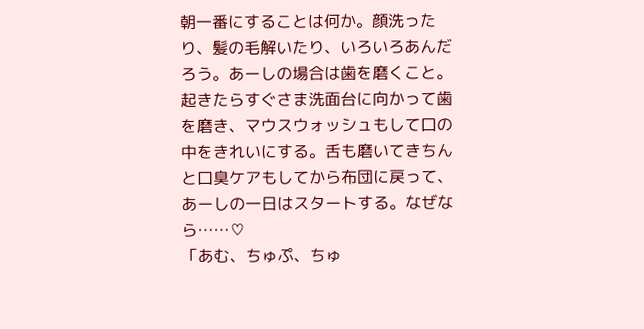朝一番にすることは何か。顔洗ったり、髪の毛解いたり、いろいろあんだろう。あーしの場合は歯を磨くこと。起きたらすぐさま洗面台に向かって歯を磨き、マウスウォッシュもして口の中をきれいにする。舌も磨いてきちんと口臭ケアもしてから布団に戻って、あーしの一日はスタートする。なぜなら……♡
「あむ、ちゅぷ、ちゅ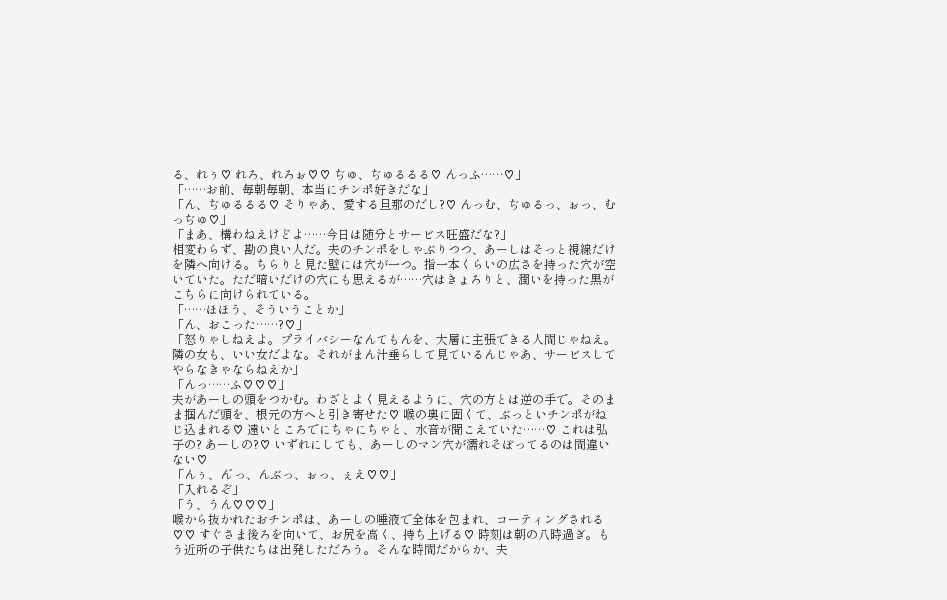る、れぅ♡ れろ、れろぉ♡♡ ぢゅ、ぢゅるるる♡ んっふ……♡」
「……お前、毎朝毎朝、本当にチンポ好きだな」
「ん、ぢゅるるる♡ そりゃあ、愛する旦那のだし?♡ んっむ、ぢゅるっ、ぉっ、むっぢゅ♡」
「まあ、構わねえけどよ……今日は随分とサービス旺盛だな?」
相変わらず、勘の良い人だ。夫のチンポをしゃぶりつつ、あーしはそっと視線だけを隣へ向ける。ちらりと見た壁には穴が一つ。指一本くらいの広さを持った穴が空いていた。ただ暗いだけの穴にも思えるが……穴はきょろりと、潤いを持った黒がこちらに向けられている。
「……ほほう、そういうことか」
「ん、おこった……?♡」
「怒りゃしねえよ。プライバシーなんてもんを、大層に主張できる人間じゃねえ。隣の女も、いい女だよな。それがまん汁垂らして見ているんじゃあ、サービスしてやらなきゃならねえか」
「んっ……ふ♡♡♡」
夫があーしの頭をつかむ。わざとよく見えるように、穴の方とは逆の手で。そのまま掴んだ頭を、根元の方へと引き寄せた♡ 喉の奥に固くて、ぶっといチンポがねじ込まれる♡ 遠いところでにちゃにちゃと、水音が聞こえていた……♡ これは弘子の? あーしの?♡ いずれにしても、あーしのマン穴が濡れそぼってるのは間違いない♡
「んぅ、ん゛っ、んぶっ、ぉっ、ぇえ♡♡」
「入れるぞ」
「う、うん♡♡♡」
喉から抜かれたおチンポは、あーしの唾液で全体を包まれ、コーティングされる♡♡ すぐさま後ろを向いて、お尻を高く、持ち上げる♡ 時刻は朝の八時過ぎ。もう近所の子供たちは出発しただろう。そんな時間だからか、夫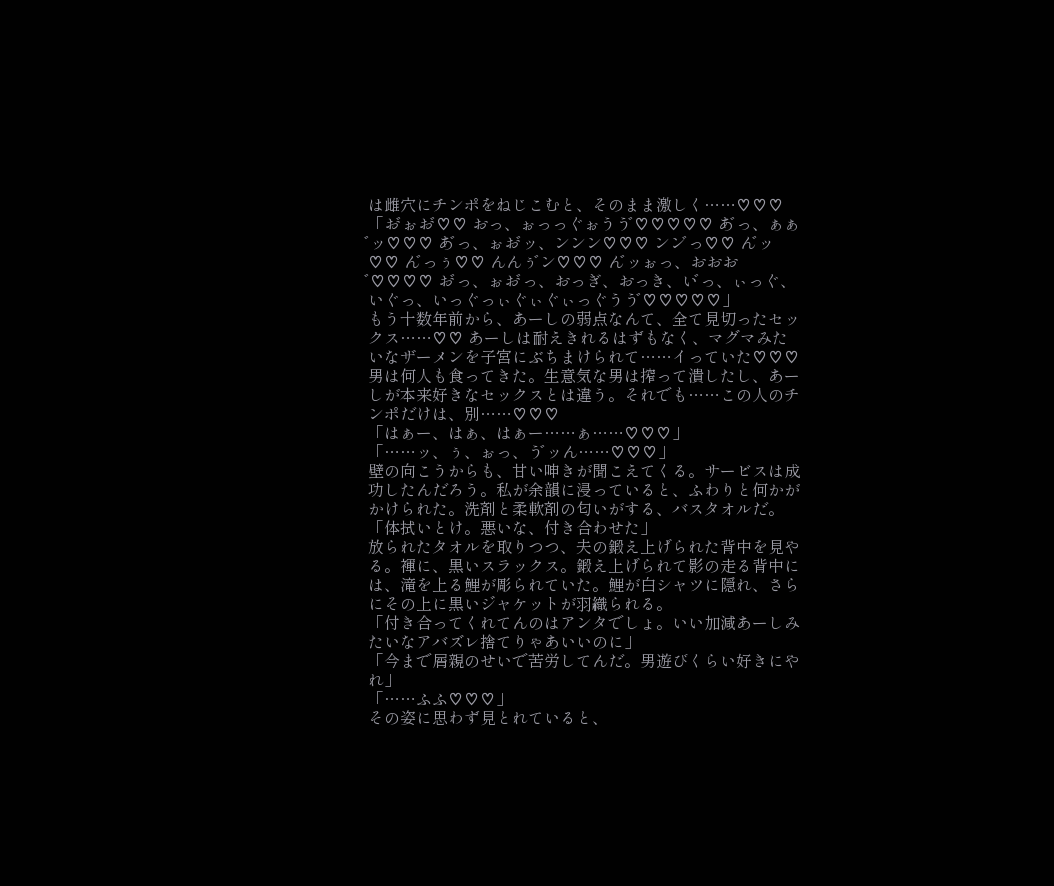は雌穴にチンポをねじこむと、そのまま激しく……♡♡♡
「お゛ぉお゛♡♡ おっ、ぉっっぐぉうう゛♡♡♡♡♡ あ゛っ、ぁぁ゛ッ♡♡♡ あ゛っ、ぉお゛ッ、ンンン♡♡♡ ンン゛っ♡♡ ん゛ッ♡♡ ん゛っぅ♡♡ んんぅ゛ン♡♡♡ ん゛ッぉっ、おおお゛♡♡♡♡ お゛っ、ぉお゛っ、おっぎ、おっき、い゛っ、ぃっぐ、いぐっ、いっぐっぃぐぃぐぃっぐうう゛♡♡♡♡♡」
もう十数年前から、あーしの弱点なんて、全て見切ったセックス……♡♡ あーしは耐えきれるはずもなく、マグマみたいなザーメンを子宮にぶちまけられて……イっていた♡♡♡ 男は何人も食ってきた。生意気な男は搾って潰したし、あーしが本来好きなセックスとは違う。それでも……この人のチンポだけは、別……♡♡♡
「はぁー、はぁ、はぁー……ぁ……♡♡♡」
「……ッ、ぅ、ぉっ、う゛ッん……♡♡♡」
壁の向こうからも、甘い呻きが聞こえてくる。サービスは成功したんだろう。私が余韻に浸っていると、ふわりと何かがかけられた。洗剤と柔軟剤の匂いがする、バスタオルだ。
「体拭いとけ。悪いな、付き合わせた」
放られたタオルを取りつつ、夫の鍛え上げられた背中を見やる。褌に、黒いスラックス。鍛え上げられて影の走る背中には、滝を上る鯉が彫られていた。鯉が白シャツに隠れ、さらにその上に黒いジャケットが羽織られる。
「付き合ってくれてんのはアンタでしょ。いい加減あーしみたいなアバズレ捨てりゃあいいのに」
「今まで屑親のせいで苦労してんだ。男遊びくらい好きにやれ」
「……ふふ♡♡♡」
その姿に思わず見とれていると、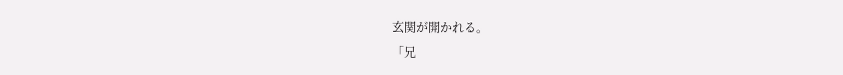玄関が開かれる。
「兄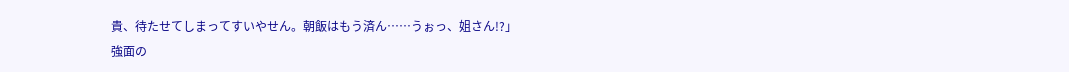貴、待たせてしまってすいやせん。朝飯はもう済ん……うぉっ、姐さん!?」
強面の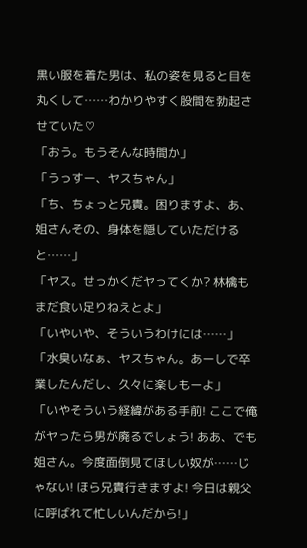黒い服を着た男は、私の姿を見ると目を丸くして……わかりやすく股間を勃起させていた♡
「おう。もうそんな時間か」
「うっすー、ヤスちゃん」
「ち、ちょっと兄貴。困りますよ、あ、姐さんその、身体を隠していただけると……」
「ヤス。せっかくだヤってくか? 林檎もまだ食い足りねえとよ」
「いやいや、そういうわけには……」
「水臭いなぁ、ヤスちゃん。あーしで卒業したんだし、久々に楽しもーよ」
「いやそういう経緯がある手前! ここで俺がヤったら男が廃るでしょう! ああ、でも姐さん。今度面倒見てほしい奴が……じゃない! ほら兄貴行きますよ! 今日は親父に呼ばれて忙しいんだから!」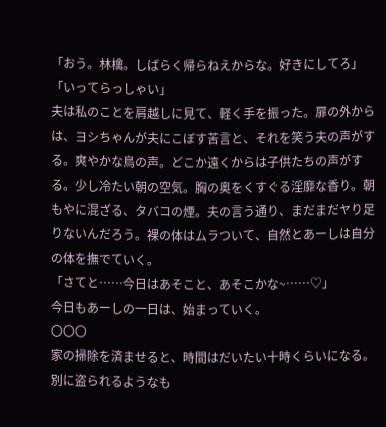「おう。林檎。しばらく帰らねえからな。好きにしてろ」
「いってらっしゃい」
夫は私のことを肩越しに見て、軽く手を振った。扉の外からは、ヨシちゃんが夫にこぼす苦言と、それを笑う夫の声がする。爽やかな鳥の声。どこか遠くからは子供たちの声がする。少し冷たい朝の空気。胸の奥をくすぐる淫靡な香り。朝もやに混ざる、タバコの煙。夫の言う通り、まだまだヤり足りないんだろう。裸の体はムラついて、自然とあーしは自分の体を撫でていく。
「さてと……今日はあそこと、あそこかな~……♡」
今日もあーしの一日は、始まっていく。
〇〇〇
家の掃除を済ませると、時間はだいたい十時くらいになる。別に盗られるようなも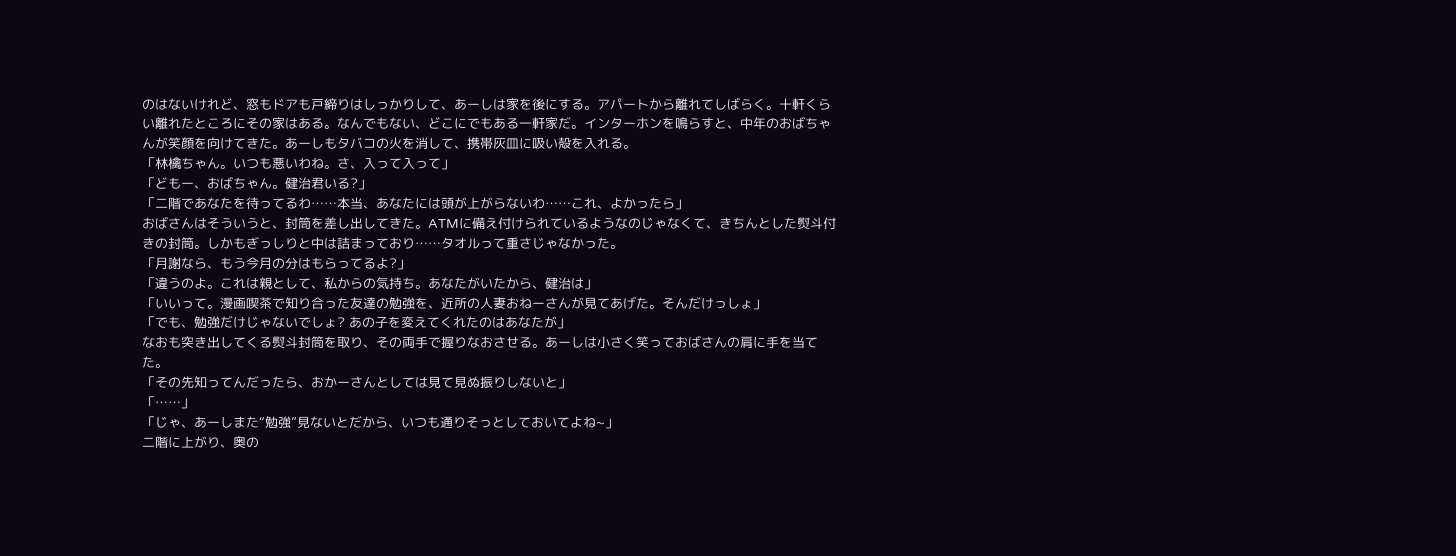のはないけれど、窓もドアも戸締りはしっかりして、あーしは家を後にする。アパートから離れてしばらく。十軒くらい離れたところにその家はある。なんでもない、どこにでもある一軒家だ。インターホンを鳴らすと、中年のおばちゃんが笑顔を向けてきた。あーしもタバコの火を消して、携帯灰皿に吸い殻を入れる。
「林檎ちゃん。いつも悪いわね。さ、入って入って」
「どもー、おばちゃん。健治君いる?」
「二階であなたを待ってるわ……本当、あなたには頭が上がらないわ……これ、よかったら」
おばさんはそういうと、封筒を差し出してきた。ATMに備え付けられているようなのじゃなくて、きちんとした熨斗付きの封筒。しかもぎっしりと中は詰まっており……タオルって重さじゃなかった。
「月謝なら、もう今月の分はもらってるよ?」
「違うのよ。これは親として、私からの気持ち。あなたがいたから、健治は」
「いいって。漫画喫茶で知り合った友達の勉強を、近所の人妻おねーさんが見てあげた。そんだけっしょ」
「でも、勉強だけじゃないでしょ? あの子を変えてくれたのはあなたが」
なおも突き出してくる熨斗封筒を取り、その両手で握りなおさせる。あーしは小さく笑っておばさんの肩に手を当てた。
「その先知ってんだったら、おかーさんとしては見て見ぬ振りしないと」
「……」
「じゃ、あーしまた“勉強”見ないとだから、いつも通りそっとしておいてよね~」
二階に上がり、奥の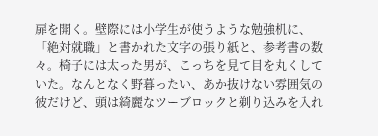扉を開く。壁際には小学生が使うような勉強机に、「絶対就職」と書かれた文字の張り紙と、参考書の数々。椅子には太った男が、こっちを見て目を丸くしていた。なんとなく野暮ったい、あか抜けない雰囲気の彼だけど、頭は綺麗なツーブロックと剃り込みを入れ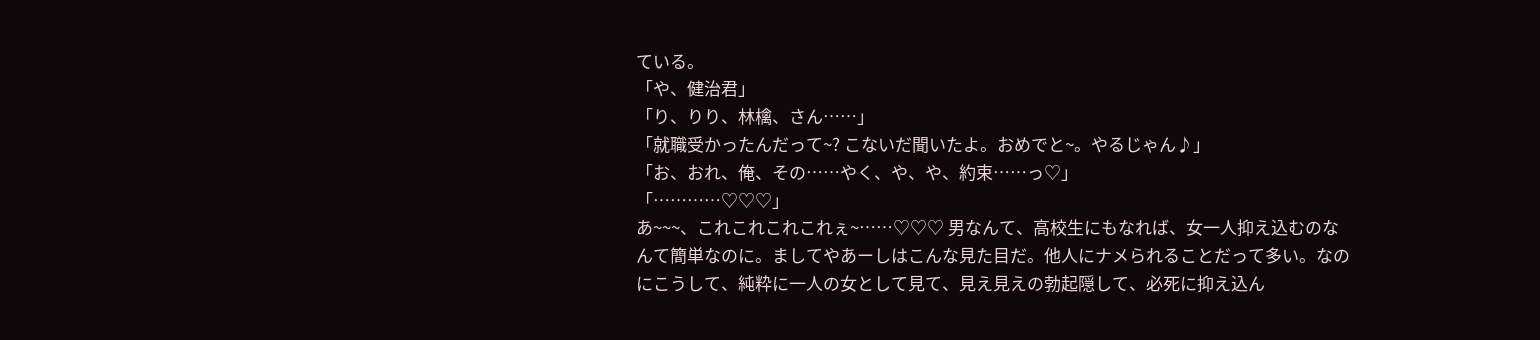ている。
「や、健治君」
「り、りり、林檎、さん……」
「就職受かったんだって~? こないだ聞いたよ。おめでと~。やるじゃん♪」
「お、おれ、俺、その……やく、や、や、約束……っ♡」
「…………♡♡♡」
あ~~~、これこれこれこれぇ~……♡♡♡ 男なんて、高校生にもなれば、女一人抑え込むのなんて簡単なのに。ましてやあーしはこんな見た目だ。他人にナメられることだって多い。なのにこうして、純粋に一人の女として見て、見え見えの勃起隠して、必死に抑え込ん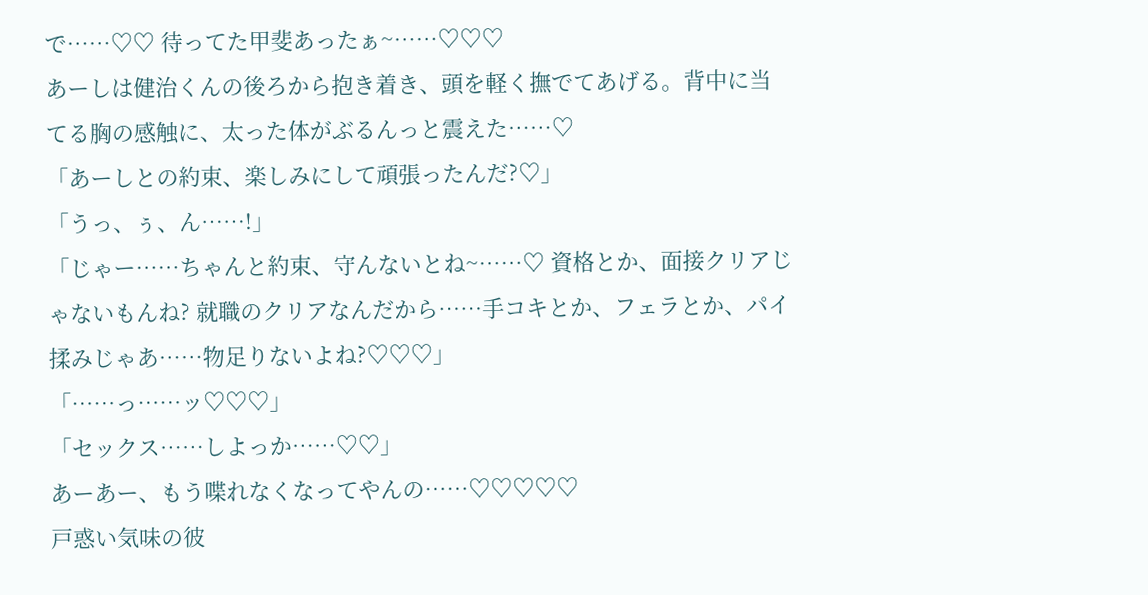で……♡♡ 待ってた甲斐あったぁ~……♡♡♡
あーしは健治くんの後ろから抱き着き、頭を軽く撫でてあげる。背中に当てる胸の感触に、太った体がぶるんっと震えた……♡
「あーしとの約束、楽しみにして頑張ったんだ?♡」
「うっ、ぅ、ん……!」
「じゃー……ちゃんと約束、守んないとね~……♡ 資格とか、面接クリアじゃないもんね? 就職のクリアなんだから……手コキとか、フェラとか、パイ揉みじゃあ……物足りないよね?♡♡♡」
「……っ……ッ♡♡♡」
「セックス……しよっか……♡♡」
あーあー、もう喋れなくなってやんの……♡♡♡♡♡
戸惑い気味の彼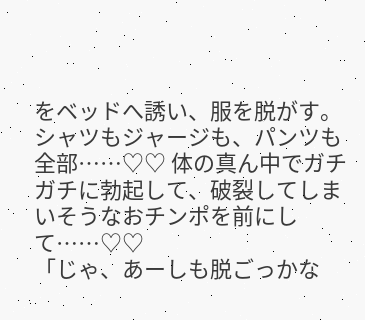をベッドへ誘い、服を脱がす。シャツもジャージも、パンツも全部……♡♡ 体の真ん中でガチガチに勃起して、破裂してしまいそうなおチンポを前にして……♡♡
「じゃ、あーしも脱ごっかな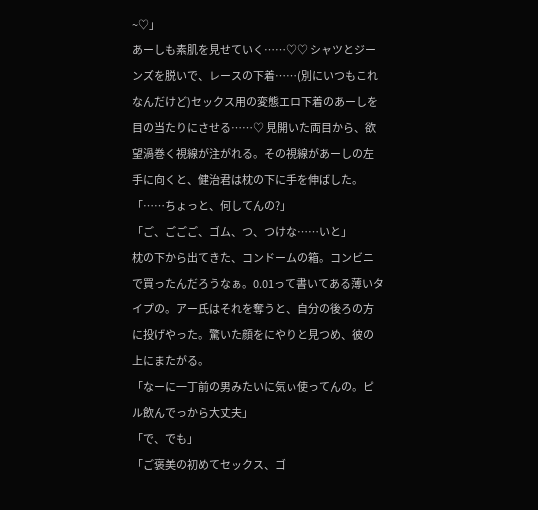~♡」
あーしも素肌を見せていく……♡♡ シャツとジーンズを脱いで、レースの下着……(別にいつもこれなんだけど)セックス用の変態エロ下着のあーしを目の当たりにさせる……♡ 見開いた両目から、欲望渦巻く視線が注がれる。その視線があーしの左手に向くと、健治君は枕の下に手を伸ばした。
「……ちょっと、何してんの?」
「ご、ごごご、ゴム、つ、つけな……いと」
枕の下から出てきた、コンドームの箱。コンビニで買ったんだろうなぁ。0.01って書いてある薄いタイプの。アー氏はそれを奪うと、自分の後ろの方に投げやった。驚いた顔をにやりと見つめ、彼の上にまたがる。
「なーに一丁前の男みたいに気ぃ使ってんの。ピル飲んでっから大丈夫」
「で、でも」
「ご褒美の初めてセックス、ゴ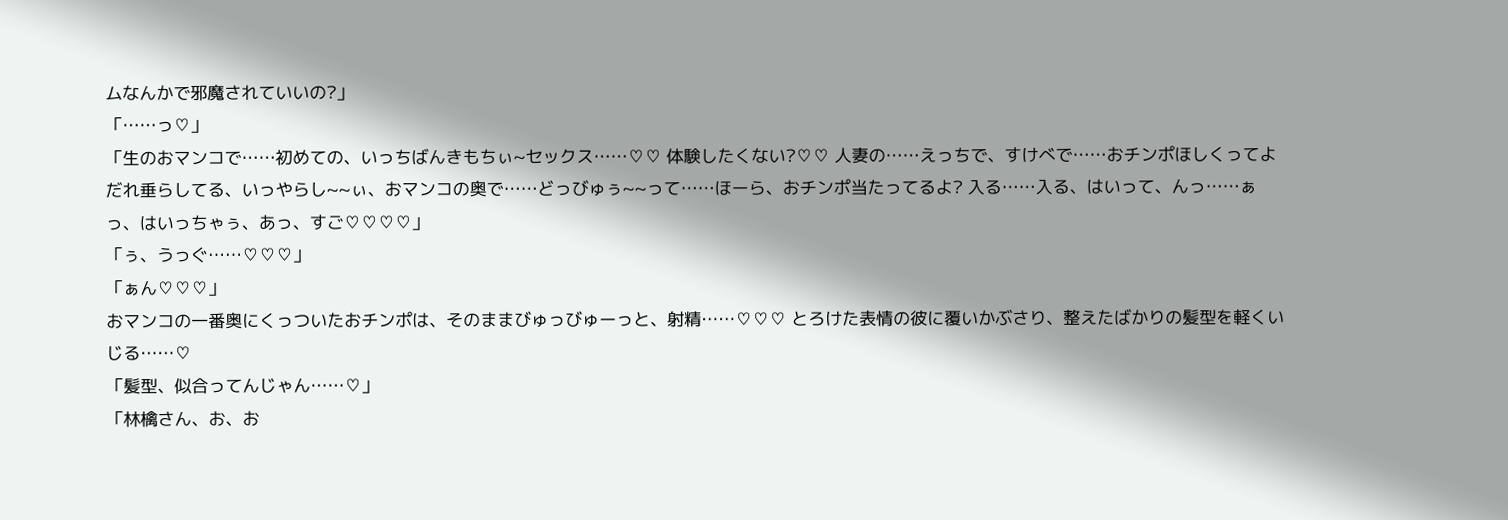ムなんかで邪魔されていいの?」
「……っ♡」
「生のおマンコで……初めての、いっちばんきもちぃ~セックス……♡♡ 体験したくない?♡♡ 人妻の……えっちで、すけべで……おチンポほしくってよだれ垂らしてる、いっやらし~~ぃ、おマンコの奥で……どっびゅぅ~~って……ほーら、おチンポ当たってるよ? 入る……入る、はいって、んっ……ぁっ、はいっちゃぅ、あっ、すご♡♡♡♡」
「ぅ、うっぐ……♡♡♡」
「ぁん♡♡♡」
おマンコの一番奥にくっついたおチンポは、そのままびゅっびゅーっと、射精……♡♡♡ とろけた表情の彼に覆いかぶさり、整えたばかりの髪型を軽くいじる……♡
「髪型、似合ってんじゃん……♡」
「林檎さん、お、お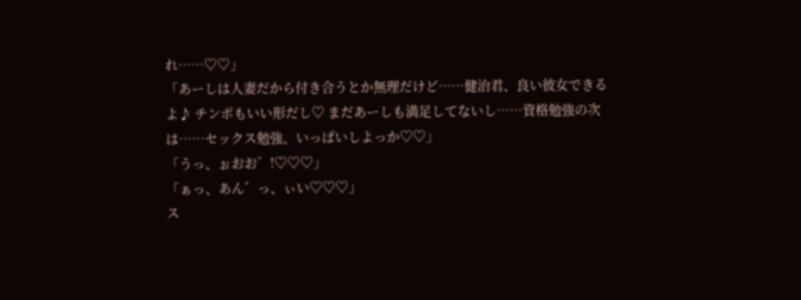れ……♡♡」
「あーしは人妻だから付き合うとか無理だけど……健治君、良い彼女できるよ♪ チンポもいい形だし♡ まだあーしも満足してないし……資格勉強の次は……セックス勉強、いっぱいしよっか♡♡」
「うっ、ぉおお゛!♡♡♡」
「ぁっ、あん゛っ、ぃい♡♡♡」
ス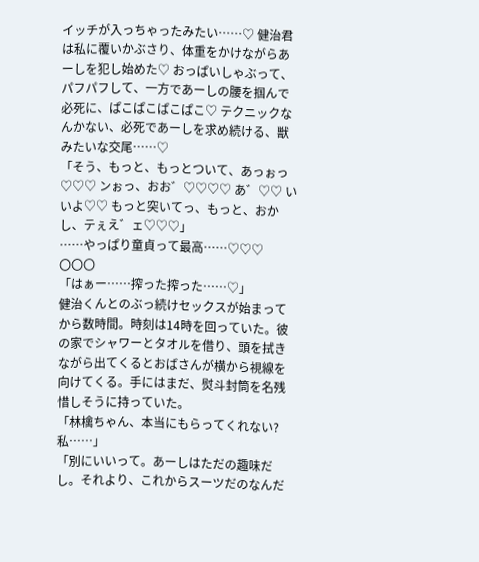イッチが入っちゃったみたい……♡ 健治君は私に覆いかぶさり、体重をかけながらあーしを犯し始めた♡ おっぱいしゃぶって、パフパフして、一方であーしの腰を掴んで必死に、ぱこぱこぱこぱこ♡ テクニックなんかない、必死であーしを求め続ける、獣みたいな交尾……♡
「そう、もっと、もっとついて、あっぉっ♡♡♡ ンぉっ、おお゛♡♡♡♡ あ゛♡♡ いいよ♡♡ もっと突いてっ、もっと、おかし、テぇえ゛ェ♡♡♡」
……やっぱり童貞って最高……♡♡♡
〇〇〇
「はぁー……搾った搾った……♡」
健治くんとのぶっ続けセックスが始まってから数時間。時刻は14時を回っていた。彼の家でシャワーとタオルを借り、頭を拭きながら出てくるとおばさんが横から視線を向けてくる。手にはまだ、熨斗封筒を名残惜しそうに持っていた。
「林檎ちゃん、本当にもらってくれない? 私……」
「別にいいって。あーしはただの趣味だし。それより、これからスーツだのなんだ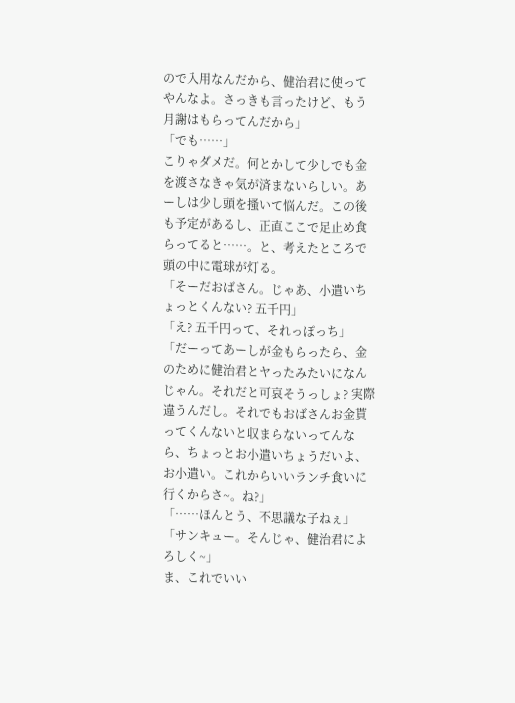ので入用なんだから、健治君に使ってやんなよ。さっきも言ったけど、もう月謝はもらってんだから」
「でも……」
こりゃダメだ。何とかして少しでも金を渡さなきゃ気が済まないらしい。あーしは少し頭を搔いて悩んだ。この後も予定があるし、正直ここで足止め食らってると……。と、考えたところで頭の中に電球が灯る。
「そーだおばさん。じゃあ、小遣いちょっとくんない? 五千円」
「え? 五千円って、それっぽっち」
「だーってあーしが金もらったら、金のために健治君とヤったみたいになんじゃん。それだと可哀そうっしょ? 実際違うんだし。それでもおばさんお金貰ってくんないと収まらないってんなら、ちょっとお小遣いちょうだいよ、お小遣い。これからいいランチ食いに行くからさ~。ね?」
「……ほんとう、不思議な子ねぇ」
「サンキュー。そんじゃ、健治君によろしく~」
ま、これでいい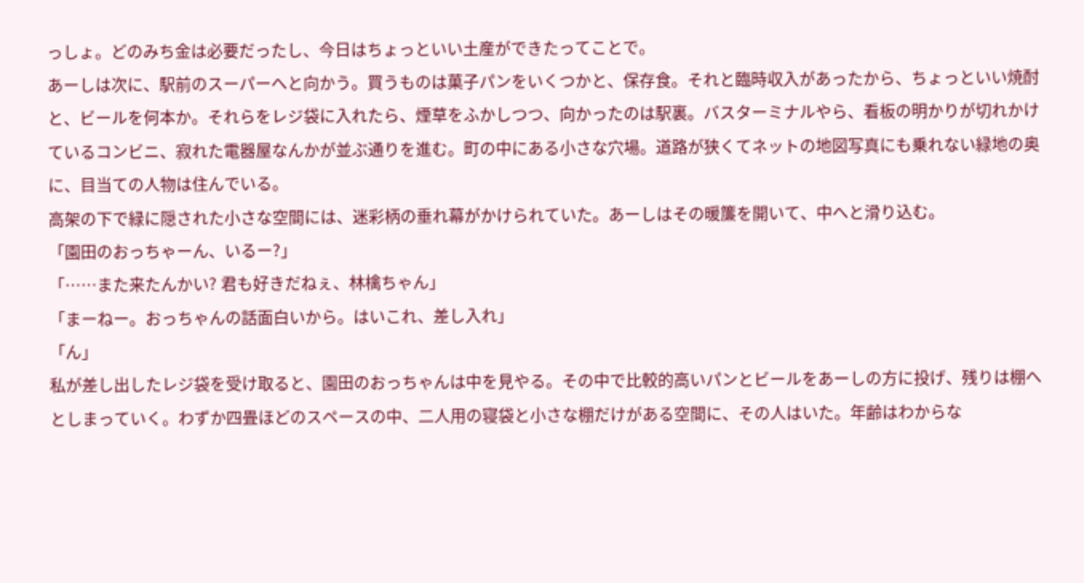っしょ。どのみち金は必要だったし、今日はちょっといい土産ができたってことで。
あーしは次に、駅前のスーパーへと向かう。買うものは菓子パンをいくつかと、保存食。それと臨時収入があったから、ちょっといい焼酎と、ビールを何本か。それらをレジ袋に入れたら、煙草をふかしつつ、向かったのは駅裏。バスターミナルやら、看板の明かりが切れかけているコンビニ、寂れた電器屋なんかが並ぶ通りを進む。町の中にある小さな穴場。道路が狭くてネットの地図写真にも乗れない緑地の奥に、目当ての人物は住んでいる。
高架の下で緑に隠された小さな空間には、迷彩柄の垂れ幕がかけられていた。あーしはその暖簾を開いて、中へと滑り込む。
「園田のおっちゃーん、いるー?」
「……また来たんかい? 君も好きだねぇ、林檎ちゃん」
「まーねー。おっちゃんの話面白いから。はいこれ、差し入れ」
「ん」
私が差し出したレジ袋を受け取ると、園田のおっちゃんは中を見やる。その中で比較的高いパンとビールをあーしの方に投げ、残りは棚へとしまっていく。わずか四畳ほどのスペースの中、二人用の寝袋と小さな棚だけがある空間に、その人はいた。年齢はわからな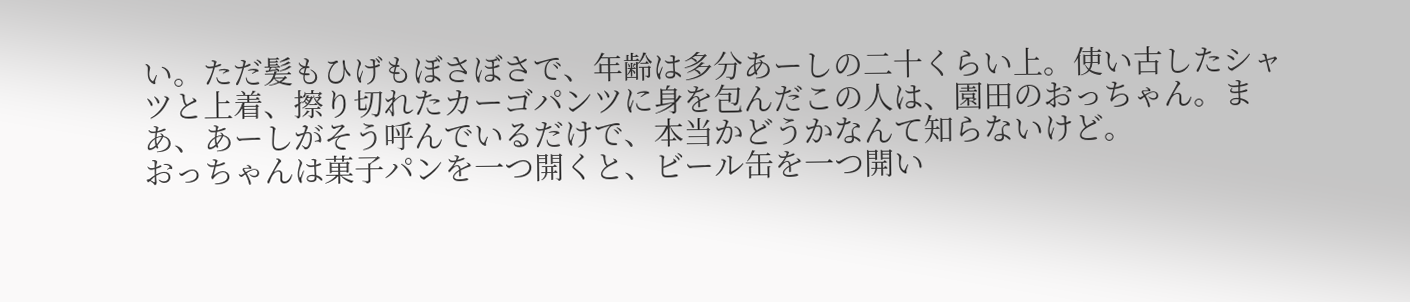い。ただ髪もひげもぼさぼさで、年齢は多分あーしの二十くらい上。使い古したシャツと上着、擦り切れたカーゴパンツに身を包んだこの人は、園田のおっちゃん。まあ、あーしがそう呼んでいるだけで、本当かどうかなんて知らないけど。
おっちゃんは菓子パンを一つ開くと、ビール缶を一つ開い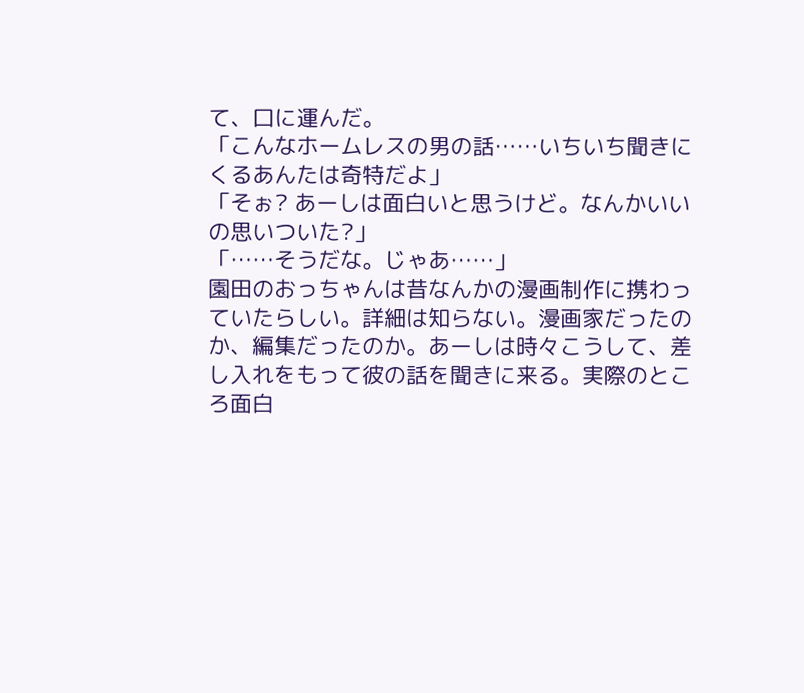て、口に運んだ。
「こんなホームレスの男の話……いちいち聞きにくるあんたは奇特だよ」
「そぉ? あーしは面白いと思うけど。なんかいいの思いついた?」
「……そうだな。じゃあ……」
園田のおっちゃんは昔なんかの漫画制作に携わっていたらしい。詳細は知らない。漫画家だったのか、編集だったのか。あーしは時々こうして、差し入れをもって彼の話を聞きに来る。実際のところ面白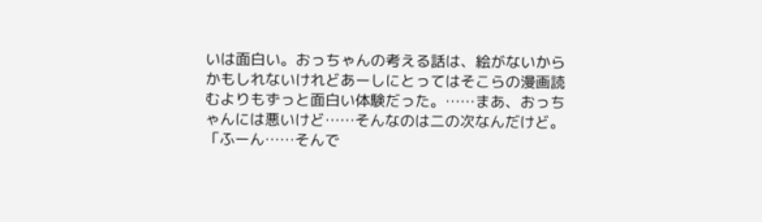いは面白い。おっちゃんの考える話は、絵がないからかもしれないけれどあーしにとってはそこらの漫画読むよりもずっと面白い体験だった。……まあ、おっちゃんには悪いけど……そんなのは二の次なんだけど。
「ふーん……そんで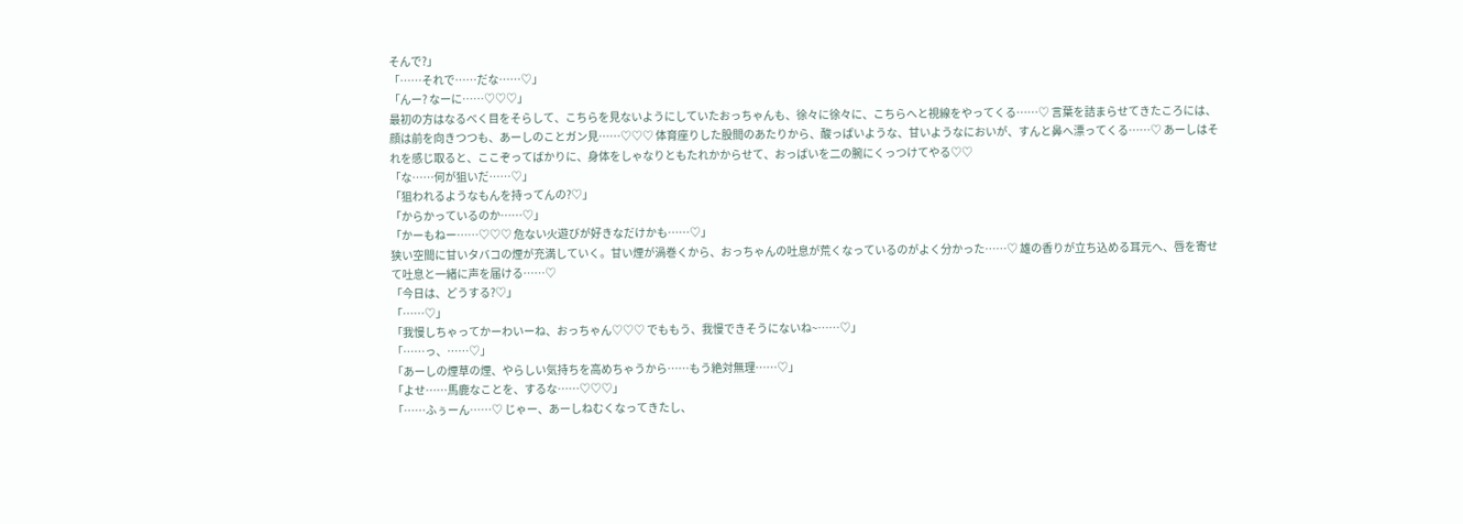そんで?」
「……それで……だな……♡」
「んー? なーに……♡♡♡」
最初の方はなるべく目をそらして、こちらを見ないようにしていたおっちゃんも、徐々に徐々に、こちらへと視線をやってくる……♡ 言葉を詰まらせてきたころには、顔は前を向きつつも、あーしのことガン見……♡♡♡ 体育座りした股間のあたりから、酸っぱいような、甘いようなにおいが、すんと鼻へ漂ってくる……♡ あーしはそれを感じ取ると、ここぞってばかりに、身体をしゃなりともたれかからせて、おっぱいを二の腕にくっつけてやる♡♡
「な……何が狙いだ……♡」
「狙われるようなもんを持ってんの?♡」
「からかっているのか……♡」
「かーもねー……♡♡♡ 危ない火遊びが好きなだけかも……♡」
狭い空間に甘いタバコの煙が充満していく。甘い煙が渦巻くから、おっちゃんの吐息が荒くなっているのがよく分かった……♡ 雄の香りが立ち込める耳元へ、唇を寄せて吐息と一緒に声を届ける……♡
「今日は、どうする?♡」
「……♡」
「我慢しちゃってかーわいーね、おっちゃん♡♡♡ でももう、我慢できそうにないね~……♡」
「……っ、……♡」
「あーしの煙草の煙、やらしい気持ちを高めちゃうから……もう絶対無理……♡」
「よせ……馬鹿なことを、するな……♡♡♡」
「……ふぅーん……♡ じゃー、あーしねむくなってきたし、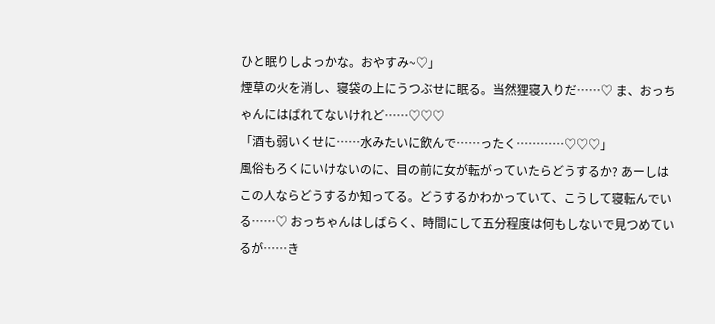ひと眠りしよっかな。おやすみ~♡」
煙草の火を消し、寝袋の上にうつぶせに眠る。当然狸寝入りだ……♡ ま、おっちゃんにはばれてないけれど……♡♡♡
「酒も弱いくせに……水みたいに飲んで……ったく…………♡♡♡」
風俗もろくにいけないのに、目の前に女が転がっていたらどうするか? あーしはこの人ならどうするか知ってる。どうするかわかっていて、こうして寝転んでいる……♡ おっちゃんはしばらく、時間にして五分程度は何もしないで見つめているが……き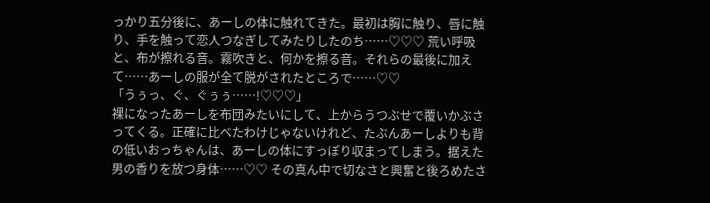っかり五分後に、あーしの体に触れてきた。最初は胸に触り、唇に触り、手を触って恋人つなぎしてみたりしたのち……♡♡♡ 荒い呼吸と、布が擦れる音。霧吹きと、何かを擦る音。それらの最後に加えて……あーしの服が全て脱がされたところで……♡♡
「うぅっ、ぐ、ぐぅぅ……!♡♡♡」
裸になったあーしを布団みたいにして、上からうつぶせで覆いかぶさってくる。正確に比べたわけじゃないけれど、たぶんあーしよりも背の低いおっちゃんは、あーしの体にすっぽり収まってしまう。据えた男の香りを放つ身体……♡♡ その真ん中で切なさと興奮と後ろめたさ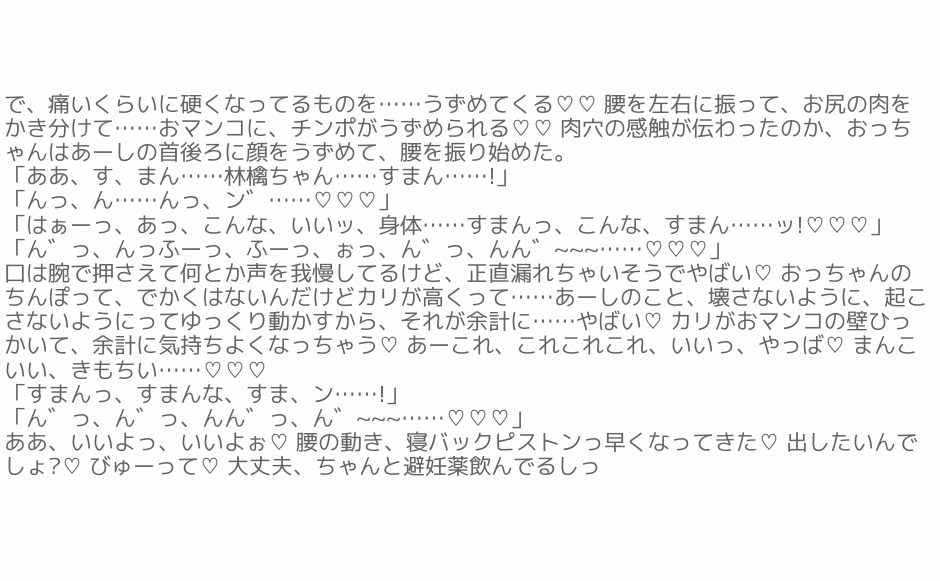で、痛いくらいに硬くなってるものを……うずめてくる♡♡ 腰を左右に振って、お尻の肉をかき分けて……おマンコに、チンポがうずめられる♡♡ 肉穴の感触が伝わったのか、おっちゃんはあーしの首後ろに顔をうずめて、腰を振り始めた。
「ああ、す、まん……林檎ちゃん……すまん……!」
「んっ、ん……んっ、ン゛……♡♡♡」
「はぁーっ、あっ、こんな、いいッ、身体……すまんっ、こんな、すまん……ッ!♡♡♡」
「ん゛っ、んっふーっ、ふーっ、ぉっ、ん゛っ、んん゛~~~……♡♡♡」
口は腕で押さえて何とか声を我慢してるけど、正直漏れちゃいそうでやばい♡ おっちゃんのちんぽって、でかくはないんだけどカリが高くって……あーしのこと、壊さないように、起こさないようにってゆっくり動かすから、それが余計に……やばい♡ カリがおマンコの壁ひっかいて、余計に気持ちよくなっちゃう♡ あーこれ、これこれこれ、いいっ、やっば♡ まんこいい、きもちい……♡♡♡
「すまんっ、すまんな、すま、ン……!」
「ん゛っ、ん゛っ、んん゛っ、ん゛~~~……♡♡♡」
ああ、いいよっ、いいよぉ♡ 腰の動き、寝バックピストンっ早くなってきた♡ 出したいんでしょ?♡ びゅーって♡ 大丈夫、ちゃんと避妊薬飲んでるしっ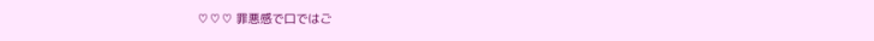♡♡♡ 罪悪感で口ではご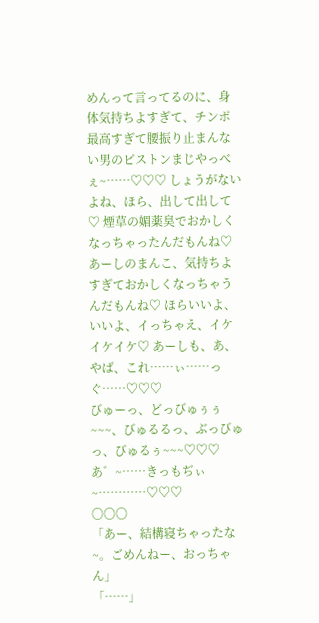めんって言ってるのに、身体気持ちよすぎて、チンポ最高すぎて腰振り止まんない男のピストンまじやっべぇ~……♡♡♡ しょうがないよね、ほら、出して出して♡ 煙草の媚薬臭でおかしくなっちゃったんだもんね♡ あーしのまんこ、気持ちよすぎておかしくなっちゃうんだもんね♡ ほらいいよ、いいよ、イっちゃえ、イケイケイケ♡ あーしも、あ、やば、これ……ぃ……っぐ……♡♡♡
びゅーっ、どっびゅぅぅ~~~、びゅるるっ、ぶっびゅっ、びゅるぅ~~~♡♡♡
あ゛~……きっもぢぃ~…………♡♡♡
〇〇〇
「あー、結構寝ちゃったな~。ごめんねー、おっちゃん」
「……」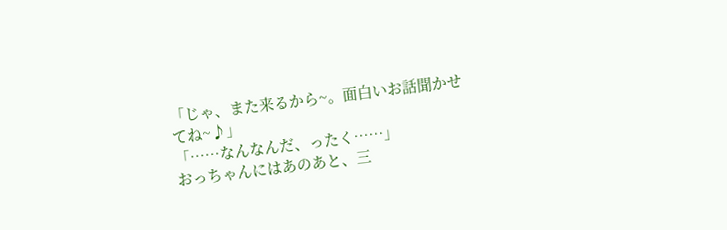「じゃ、また来るから~。面白いお話聞かせてね~♪」
「……なんなんだ、ったく……」
おっちゃんにはあのあと、三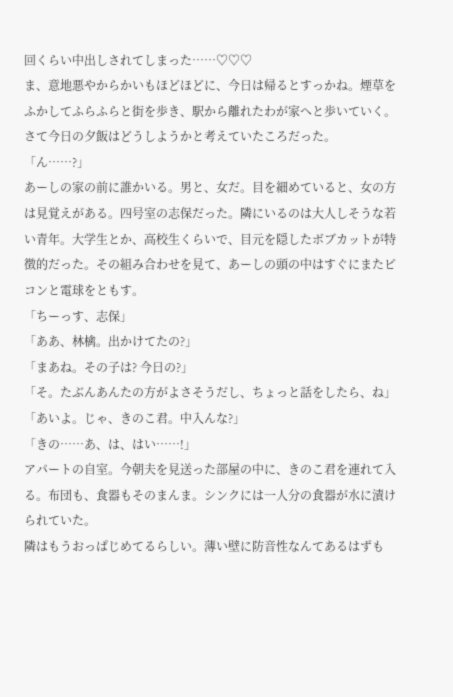回くらい中出しされてしまった……♡♡♡
ま、意地悪やからかいもほどほどに、今日は帰るとすっかね。煙草をふかしてふらふらと街を歩き、駅から離れたわが家へと歩いていく。さて今日の夕飯はどうしようかと考えていたころだった。
「ん……?」
あーしの家の前に誰かいる。男と、女だ。目を細めていると、女の方は見覚えがある。四号室の志保だった。隣にいるのは大人しそうな若い青年。大学生とか、高校生くらいで、目元を隠したボブカットが特徴的だった。その組み合わせを見て、あーしの頭の中はすぐにまたピコンと電球をともす。
「ちーっす、志保」
「ああ、林檎。出かけてたの?」
「まあね。その子は? 今日の?」
「そ。たぶんあんたの方がよさそうだし、ちょっと話をしたら、ね」
「あいよ。じゃ、きのこ君。中入んな?」
「きの……あ、は、はい……!」
アパートの自室。今朝夫を見送った部屋の中に、きのこ君を連れて入る。布団も、食器もそのまんま。シンクには一人分の食器が水に漬けられていた。
隣はもうおっぱじめてるらしい。薄い壁に防音性なんてあるはずも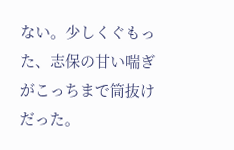ない。少しくぐもった、志保の甘い喘ぎがこっちまで筒抜けだった。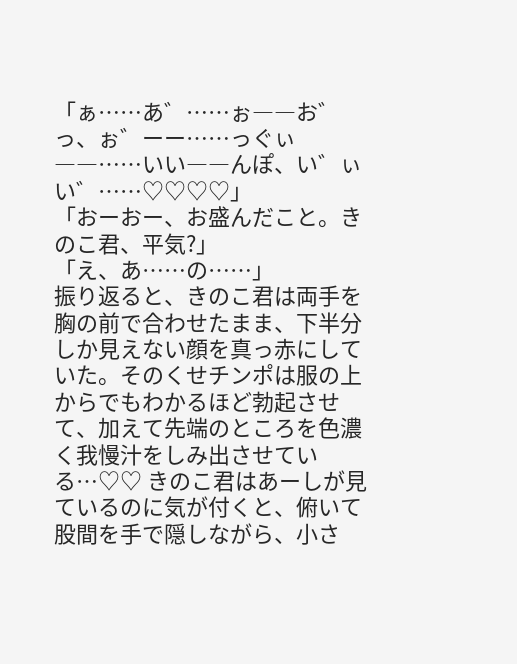「ぁ……あ゛……ぉ――お゛っ、ぉ゛ーー……っぐぃ――……いい――んぽ、い゛ぃい゛……♡♡♡♡」
「おーおー、お盛んだこと。きのこ君、平気?」
「え、あ……の……」
振り返ると、きのこ君は両手を胸の前で合わせたまま、下半分しか見えない顔を真っ赤にしていた。そのくせチンポは服の上からでもわかるほど勃起させて、加えて先端のところを色濃く我慢汁をしみ出させている…♡♡ きのこ君はあーしが見ているのに気が付くと、俯いて股間を手で隠しながら、小さ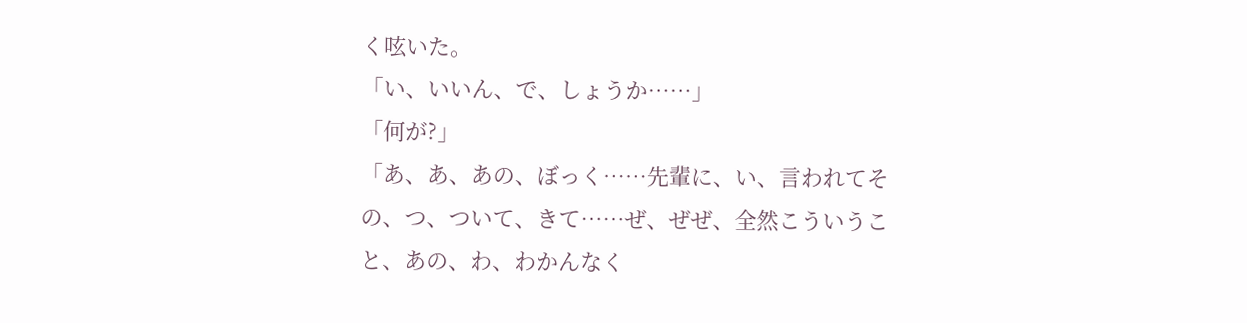く呟いた。
「い、いいん、で、しょうか……」
「何が?」
「あ、あ、あの、ぼっく……先輩に、い、言われてその、つ、ついて、きて……ぜ、ぜぜ、全然こういうこと、あの、わ、わかんなく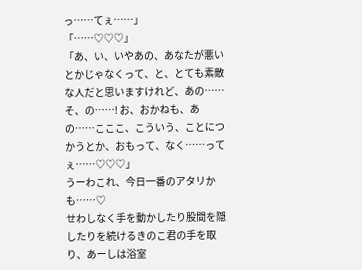っ……てぇ……」
「……♡♡♡」
「あ、い、いやあの、あなたが悪いとかじゃなくって、と、とても素敵な人だと思いますけれど、あの……そ、の……! お、おかねも、あの……こここ、こういう、ことにつかうとか、おもって、なく……ってぇ……♡♡♡」
うーわこれ、今日一番のアタリかも……♡
せわしなく手を動かしたり股間を隠したりを続けるきのこ君の手を取り、あーしは浴室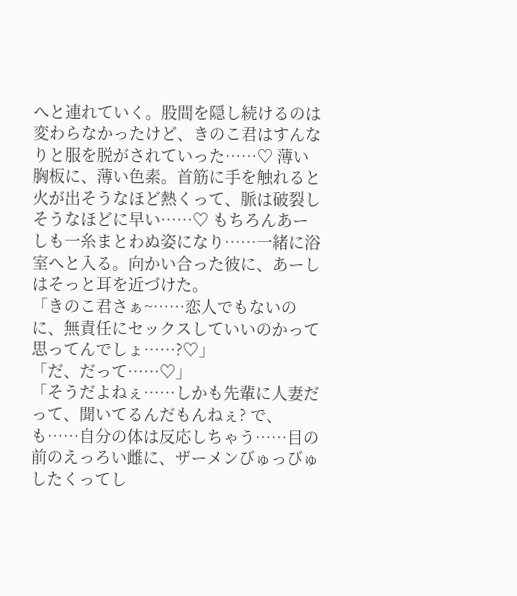へと連れていく。股間を隠し続けるのは変わらなかったけど、きのこ君はすんなりと服を脱がされていった……♡ 薄い胸板に、薄い色素。首筋に手を触れると火が出そうなほど熱くって、脈は破裂しそうなほどに早い……♡ もちろんあーしも一糸まとわぬ姿になり……一緒に浴室へと入る。向かい合った彼に、あーしはそっと耳を近づけた。
「きのこ君さぁ~……恋人でもないのに、無責任にセックスしていいのかって思ってんでしょ……?♡」
「だ、だって……♡」
「そうだよねぇ……しかも先輩に人妻だって、聞いてるんだもんねぇ? で、も……自分の体は反応しちゃう……目の前のえっろい雌に、ザーメンびゅっびゅしたくってし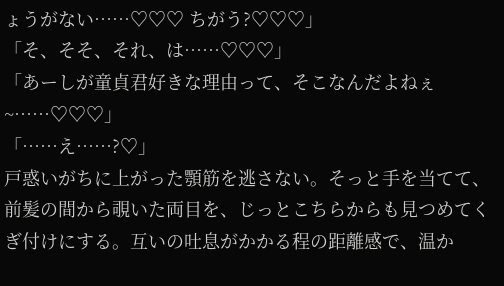ょうがない……♡♡♡ ちがう?♡♡♡」
「そ、そそ、それ、は……♡♡♡」
「あーしが童貞君好きな理由って、そこなんだよねぇ~……♡♡♡」
「……え……?♡」
戸惑いがちに上がった顎筋を逃さない。そっと手を当てて、前髪の間から覗いた両目を、じっとこちらからも見つめてくぎ付けにする。互いの吐息がかかる程の距離感で、温か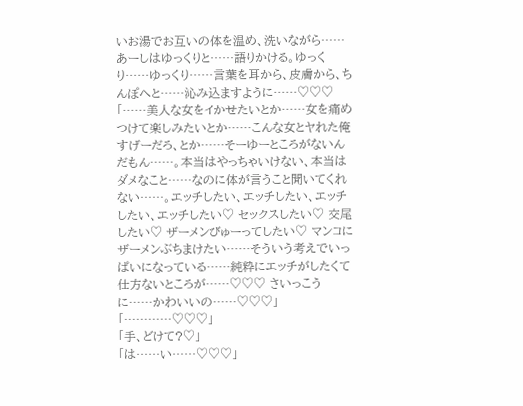いお湯でお互いの体を温め、洗いながら……あーしはゆっくりと……語りかける。ゆっくり……ゆっくり……言葉を耳から、皮膚から、ちんぽへと……沁み込ますように……♡♡♡
「……美人な女をイかせたいとか……女を痛めつけて楽しみたいとか……こんな女とヤれた俺すげーだろ、とか……そーゆーところがないんだもん……。本当はやっちゃいけない、本当はダメなこと……なのに体が言うこと聞いてくれない……。エッチしたい、エッチしたい、エッチしたい、エッチしたい♡ セックスしたい♡ 交尾したい♡ ザーメンびゅーってしたい♡ マンコにザーメンぶちまけたい……そういう考えでいっぱいになっている……純粋にエッチがしたくて仕方ないところが……♡♡♡ さいっこうに……かわいいの……♡♡♡」
「…………♡♡♡」
「手、どけて?♡」
「は……い……♡♡♡」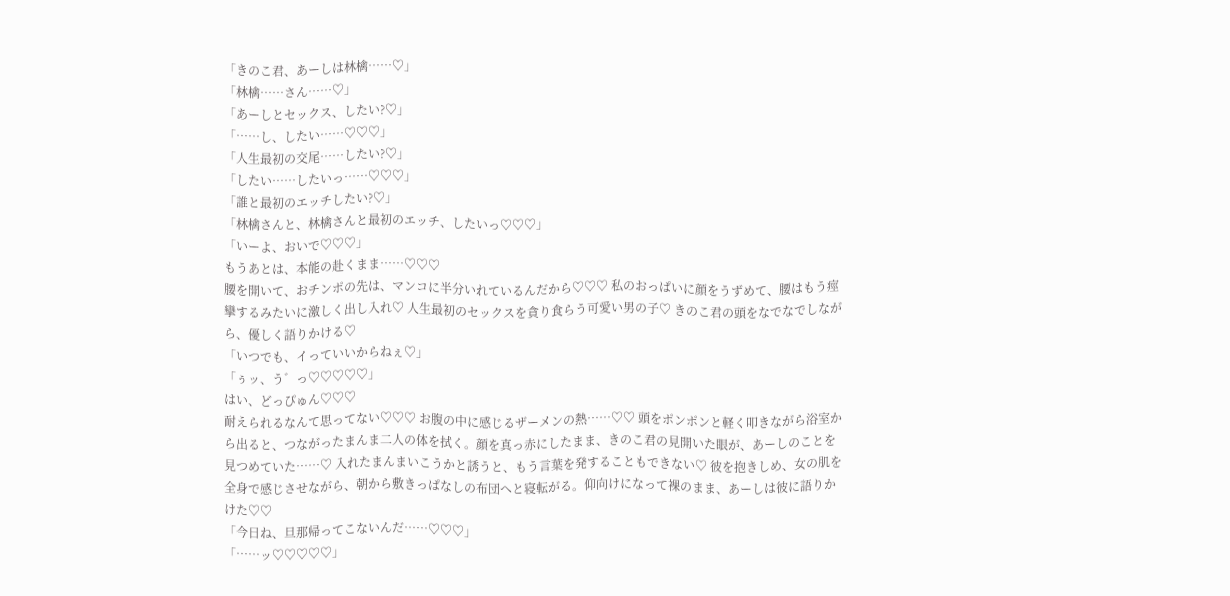「きのこ君、あーしは林檎……♡」
「林檎……さん……♡」
「あーしとセックス、したい?♡」
「……し、したい……♡♡♡」
「人生最初の交尾……したい?♡」
「したい……したいっ……♡♡♡」
「誰と最初のエッチしたい?♡」
「林檎さんと、林檎さんと最初のエッチ、したいっ♡♡♡」
「いーよ、おいで♡♡♡」
もうあとは、本能の赴くまま……♡♡♡
腰を開いて、おチンポの先は、マンコに半分いれているんだから♡♡♡ 私のおっぱいに顔をうずめて、腰はもう痙攣するみたいに激しく出し入れ♡ 人生最初のセックスを貪り食らう可愛い男の子♡ きのこ君の頭をなでなでしながら、優しく語りかける♡
「いつでも、イっていいからねぇ♡」
「ぅッ、う゛っ♡♡♡♡♡」
はい、どっぴゅん♡♡♡
耐えられるなんて思ってない♡♡♡ お腹の中に感じるザーメンの熱……♡♡ 頭をポンポンと軽く叩きながら浴室から出ると、つながったまんま二人の体を拭く。顔を真っ赤にしたまま、きのこ君の見開いた眼が、あーしのことを見つめていた……♡ 入れたまんまいこうかと誘うと、もう言葉を発することもできない♡ 彼を抱きしめ、女の肌を全身で感じさせながら、朝から敷きっぱなしの布団へと寝転がる。仰向けになって裸のまま、あーしは彼に語りかけた♡♡
「今日ね、旦那帰ってこないんだ……♡♡♡」
「……ッ♡♡♡♡♡」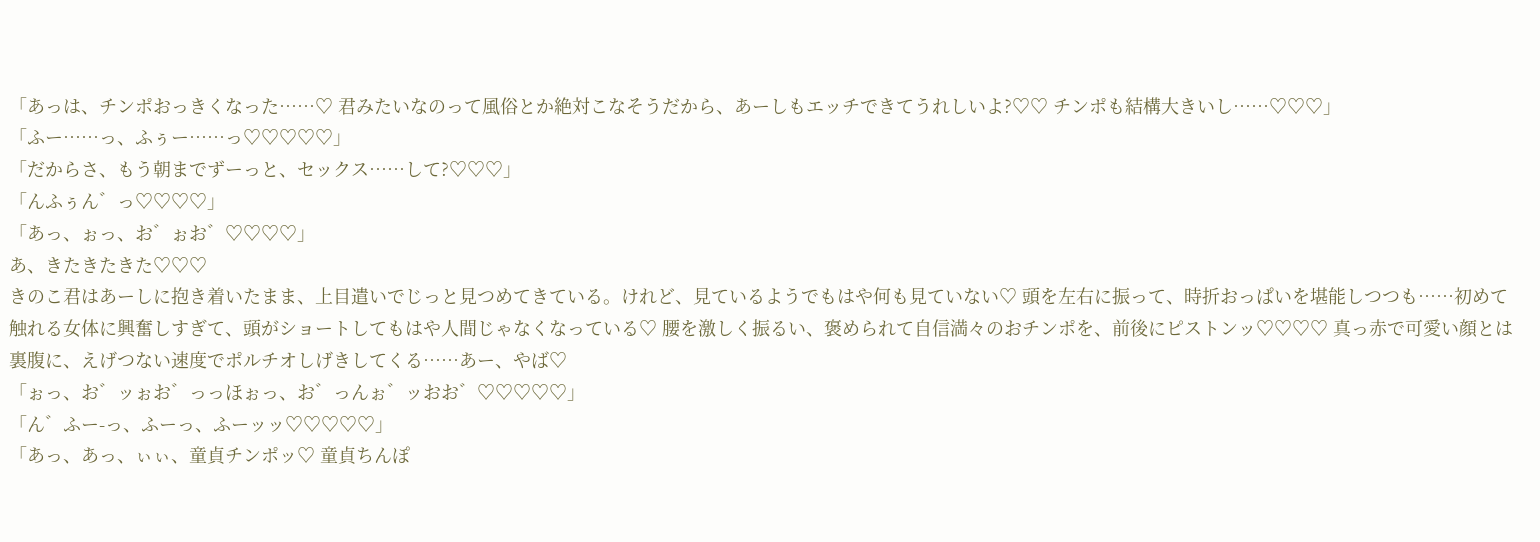「あっは、チンポおっきくなった……♡ 君みたいなのって風俗とか絶対こなそうだから、あーしもエッチできてうれしいよ?♡♡ チンポも結構大きいし……♡♡♡」
「ふー……っ、ふぅー……っ♡♡♡♡♡」
「だからさ、もう朝までずーっと、セックス……して?♡♡♡」
「んふぅん゛っ♡♡♡♡」
「あっ、ぉっ、お゛ぉお゛♡♡♡♡」
あ、きたきたきた♡♡♡
きのこ君はあーしに抱き着いたまま、上目遣いでじっと見つめてきている。けれど、見ているようでもはや何も見ていない♡ 頭を左右に振って、時折おっぱいを堪能しつつも……初めて触れる女体に興奮しすぎて、頭がショートしてもはや人間じゃなくなっている♡ 腰を激しく振るい、褒められて自信満々のおチンポを、前後にピストンッ♡♡♡♡ 真っ赤で可愛い顔とは裏腹に、えげつない速度でポルチオしげきしてくる……あー、やば♡
「ぉっ、お゛ッぉお゛っっほぉっ、お゛っんぉ゛ッおお゛♡♡♡♡♡」
「ん゛ふー-っ、ふーっ、ふーッッ♡♡♡♡♡」
「あっ、あっ、ぃぃ、童貞チンポッ♡ 童貞ちんぽ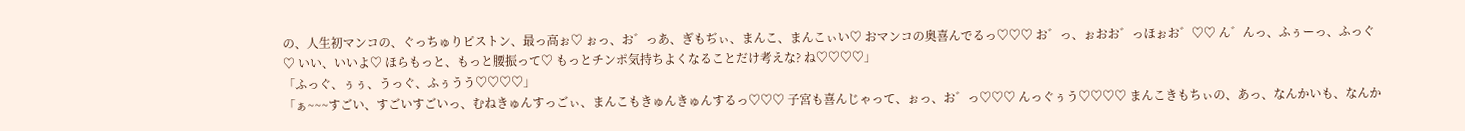の、人生初マンコの、ぐっちゅりピストン、最っ高ぉ♡ ぉっ、お゛っあ、ぎもぢぃ、まんこ、まんこぃい♡ おマンコの奥喜んでるっ♡♡♡ お゛っ、ぉおお゛っほぉお゛♡♡ ん゛んっ、ふぅーっ、ふっぐ♡ いい、いいよ♡ ほらもっと、もっと腰振って♡ もっとチンポ気持ちよくなることだけ考えな? ね♡♡♡♡」
「ふっぐ、ぅぅ、うっぐ、ふぅうう♡♡♡♡」
「ぁ~~~すごい、すごいすごいっ、むねきゅんすっごぃ、まんこもきゅんきゅんするっ♡♡♡ 子宮も喜んじゃって、ぉっ、お゛っ♡♡♡ んっぐぅう♡♡♡♡ まんこきもちぃの、あっ、なんかいも、なんか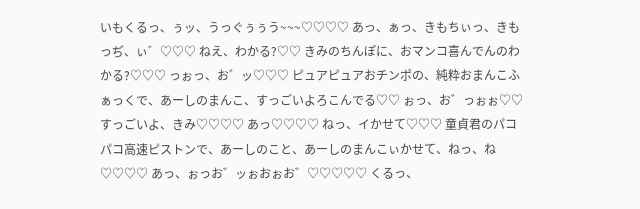いもくるっ、ぅッ、うっぐぅぅう~~~♡♡♡♡ あっ、ぁっ、きもちぃっ、きもっぢ、ぃ゛♡♡♡ ねえ、わかる?♡♡ きみのちんぽに、おマンコ喜んでんのわかる?♡♡♡ っぉっ、お゛ッ♡♡♡ ピュアピュアおチンポの、純粋おまんこふぁっくで、あーしのまんこ、すっごいよろこんでる♡♡ ぉっ、お゛っぉぉ♡♡ すっごいよ、きみ♡♡♡♡ あっ♡♡♡♡ ねっ、イかせて♡♡♡ 童貞君のパコパコ高速ピストンで、あーしのこと、あーしのまんこぃかせて、ねっ、ね♡♡♡♡ あっ、ぉっお゛ッぉおぉお゛♡♡♡♡♡ くるっ、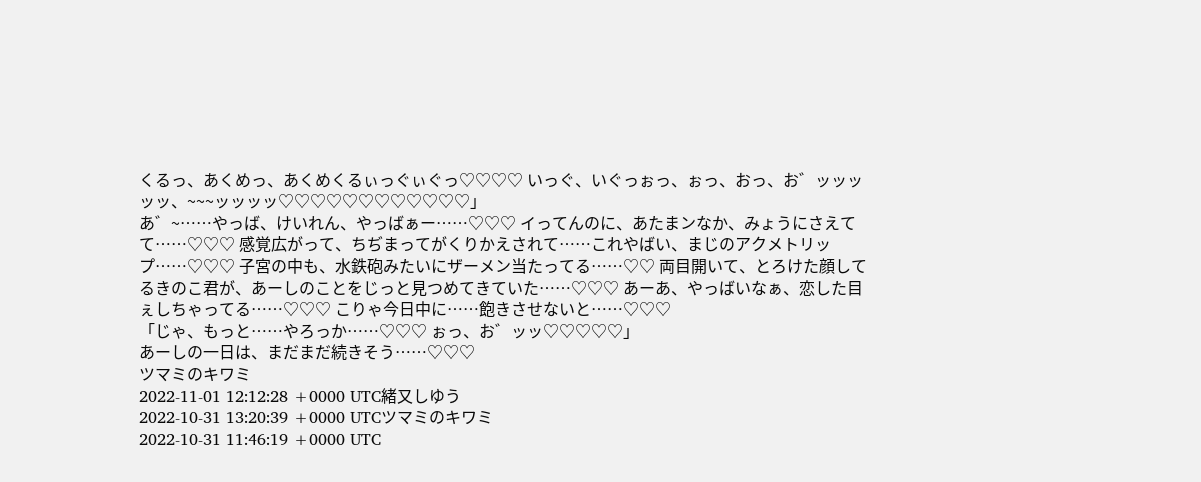くるっ、あくめっ、あくめくるぃっぐぃぐっ♡♡♡♡ いっぐ、いぐっぉっ、ぉっ、おっ、お゛ッッッッッ、~~~ッッッッ♡♡♡♡♡♡♡♡♡♡♡♡」
あ゛~……やっば、けいれん、やっばぁー……♡♡♡ イってんのに、あたまンなか、みょうにさえてて……♡♡♡ 感覚広がって、ちぢまってがくりかえされて……これやばい、まじのアクメトリップ……♡♡♡ 子宮の中も、水鉄砲みたいにザーメン当たってる……♡♡ 両目開いて、とろけた顔してるきのこ君が、あーしのことをじっと見つめてきていた……♡♡♡ あーあ、やっばいなぁ、恋した目ぇしちゃってる……♡♡♡ こりゃ今日中に……飽きさせないと……♡♡♡
「じゃ、もっと……やろっか……♡♡♡ ぉっ、お゛ッッ♡♡♡♡♡」
あーしの一日は、まだまだ続きそう……♡♡♡
ツマミのキワミ
2022-11-01 12:12:28 +0000 UTC緒又しゆう
2022-10-31 13:20:39 +0000 UTCツマミのキワミ
2022-10-31 11:46:19 +0000 UTC